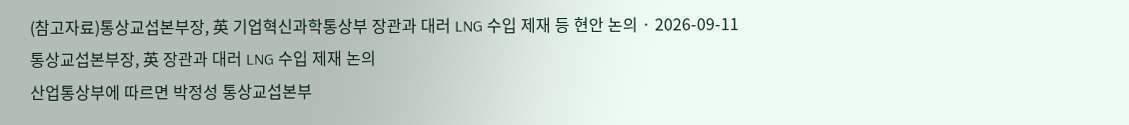(참고자료)통상교섭본부장, 英 기업혁신과학통상부 장관과 대러 LNG 수입 제재 등 현안 논의 · 2026-09-11
통상교섭본부장, 英 장관과 대러 LNG 수입 제재 논의
산업통상부에 따르면 박정성 통상교섭본부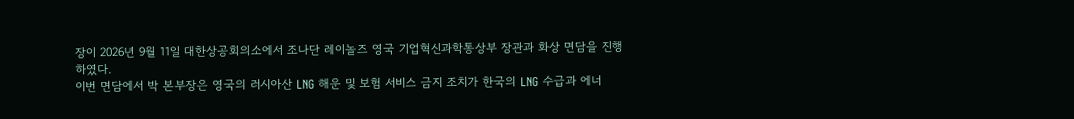장이 2026년 9월 11일 대한상공회의소에서 조나단 레이놀즈 영국 기업혁신과학통상부 장관과 화상 면담을 진행하였다.
이번 면담에서 박 본부장은 영국의 러시아산 LNG 해운 및 보험 서비스 금지 조치가 한국의 LNG 수급과 에너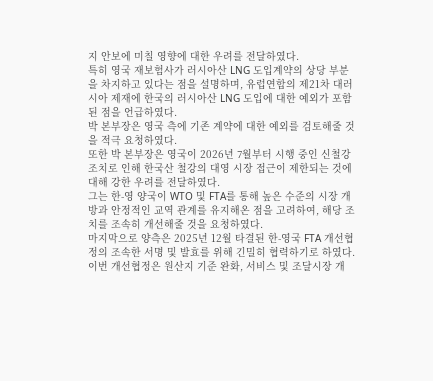지 안보에 미칠 영향에 대한 우려를 전달하였다.
특히 영국 재보험사가 러시아산 LNG 도입계약의 상당 부분을 차지하고 있다는 점을 설명하며, 유럽연합의 제21차 대러시아 제재에 한국의 러시아산 LNG 도입에 대한 예외가 포함된 점을 언급하였다.
박 본부장은 영국 측에 기존 계약에 대한 예외를 검토해줄 것을 적극 요청하였다.
또한 박 본부장은 영국이 2026년 7월부터 시행 중인 신철강 조치로 인해 한국산 철강의 대영 시장 접근이 제한되는 것에 대해 강한 우려를 전달하였다.
그는 한-영 양국이 WTO 및 FTA를 통해 높은 수준의 시장 개방과 안정적인 교역 관계를 유지해온 점을 고려하여, 해당 조치를 조속히 개선해줄 것을 요청하였다.
마지막으로 양측은 2025년 12월 타결된 한-영국 FTA 개선협정의 조속한 서명 및 발효를 위해 긴밀히 협력하기로 하였다.
이번 개선협정은 원산지 기준 완화, 서비스 및 조달시장 개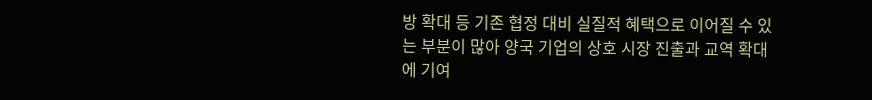방 확대 등 기존 협정 대비 실질적 혜택으로 이어질 수 있는 부분이 많아 양국 기업의 상호 시장 진출과 교역 확대에 기여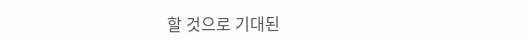할 것으로 기대된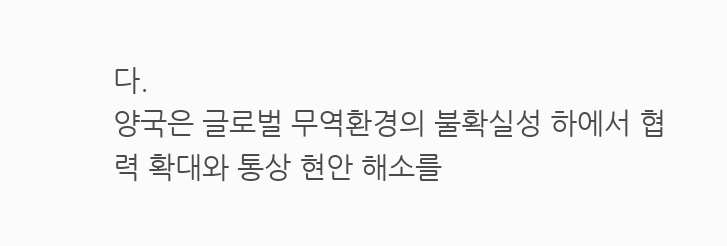다.
양국은 글로벌 무역환경의 불확실성 하에서 협력 확대와 통상 현안 해소를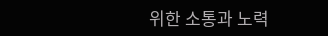위한 소통과 노력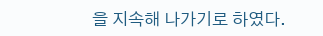을 지속해 나가기로 하였다.